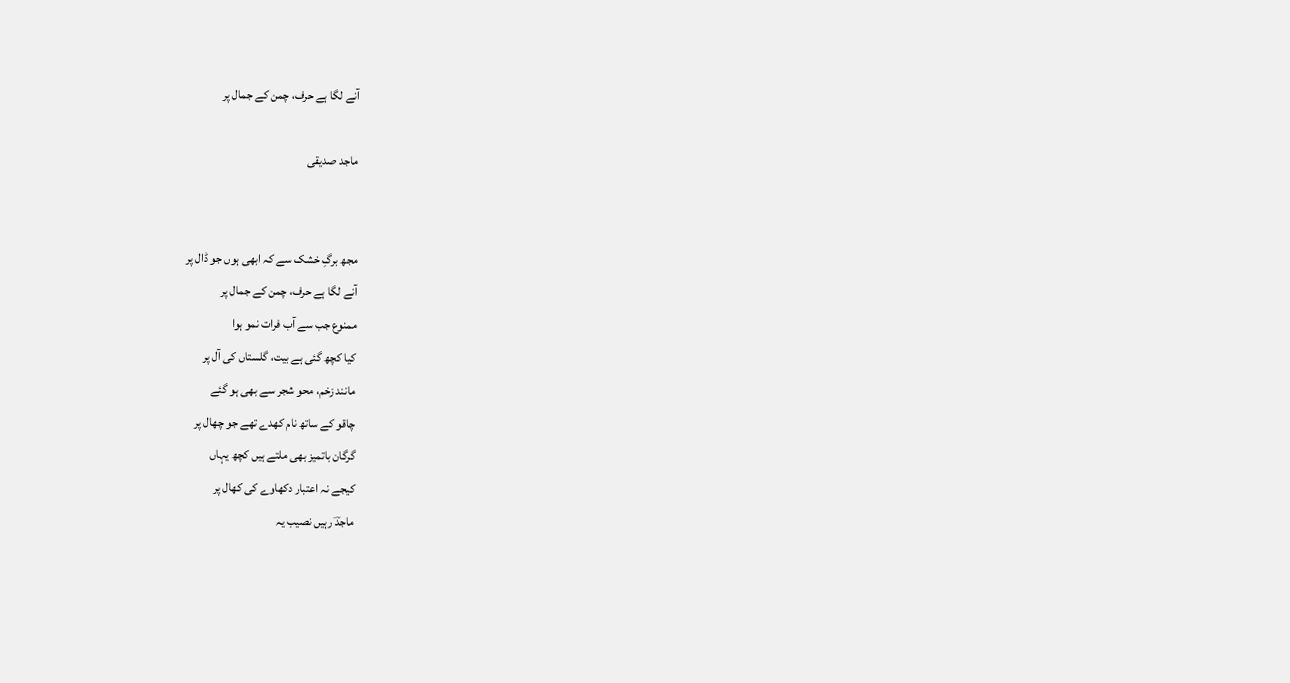آنے لگا ہے حرف، چمن کے جمال پر

ماجد صدیقی


مجھ برگِ خشک سے کہ ابھی ہوں جو ڈال پر
آنے لگا ہے حرف، چمن کے جمال پر
ممنوع جب سے آب فرات نمو ہوا
کیا کچھ گئی ہے بیت، گلستاں کی آل پر
مانند زخم، محو شجر سے بھی ہو گئے
چاقو کے ساتھ نام کھدے تھے جو چھال پر
گرگان باتمیز بھی ملتے ہیں کچھ یہاں
کیجے نہ اعتبار دکھاوے کی کھال پر
ماجدؔ رہیں نصیب یہ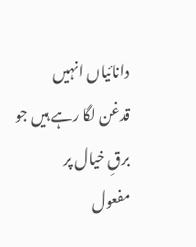دانائیاں انہیں
قدغن لگا رہے ہیں جو برقِ خیال پر
مفعول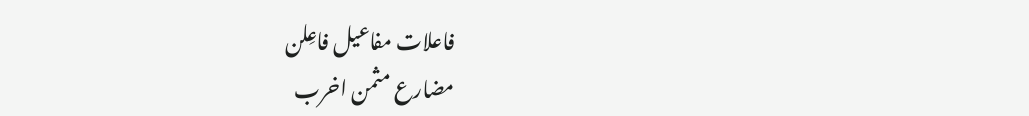فاعلات مفاعیل فاعِلن
مضارع مثمن اخرب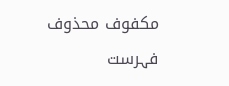مکفوف محذوف
فہرست